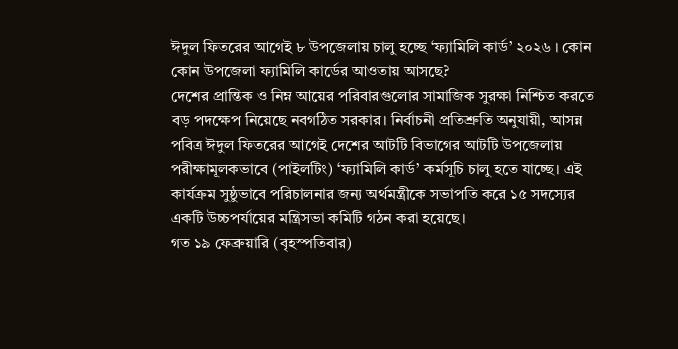ঈদুল ফিতরের আগেই ৮ উপজেলায় চালু হচ্ছে ‘ফ্যামিলি কার্ড’ ২০২৬ । কোন কোন উপজেলা ফ্যামিলি কার্ডের আওতায় আসছে?
দেশের প্রান্তিক ও নিম্ন আয়ের পরিবারগুলোর সামাজিক সুরক্ষা নিশ্চিত করতে বড় পদক্ষেপ নিয়েছে নবগঠিত সরকার। নির্বাচনী প্রতিশ্রুতি অনুযায়ী, আসন্ন পবিত্র ঈদুল ফিতরের আগেই দেশের আটটি বিভাগের আটটি উপজেলায় পরীক্ষামূলকভাবে (পাইলটিং) ‘ফ্যামিলি কার্ড’ কর্মসূচি চালু হতে যাচ্ছে। এই কার্যক্রম সুষ্ঠুভাবে পরিচালনার জন্য অর্থমন্ত্রীকে সভাপতি করে ১৫ সদস্যের একটি উচ্চপর্যায়ের মন্ত্রিসভা কমিটি গঠন করা হয়েছে।
গত ১৯ ফেব্রুয়ারি (বৃহস্পতিবার)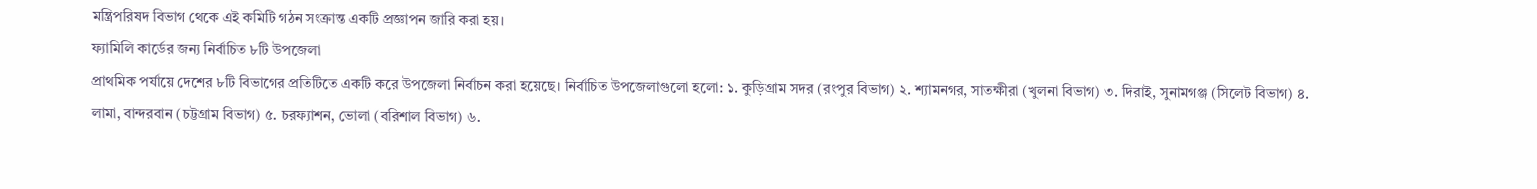মন্ত্রিপরিষদ বিভাগ থেকে এই কমিটি গঠন সংক্রান্ত একটি প্রজ্ঞাপন জারি করা হয়।
ফ্যামিলি কার্ডের জন্য নির্বাচিত ৮টি উপজেলা
প্রাথমিক পর্যায়ে দেশের ৮টি বিভাগের প্রতিটিতে একটি করে উপজেলা নির্বাচন করা হয়েছে। নির্বাচিত উপজেলাগুলো হলো: ১. কুড়িগ্রাম সদর (রংপুর বিভাগ) ২. শ্যামনগর, সাতক্ষীরা (খুলনা বিভাগ) ৩. দিরাই, সুনামগঞ্জ (সিলেট বিভাগ) ৪. লামা, বান্দরবান (চট্টগ্রাম বিভাগ) ৫. চরফ্যাশন, ভোলা (বরিশাল বিভাগ) ৬.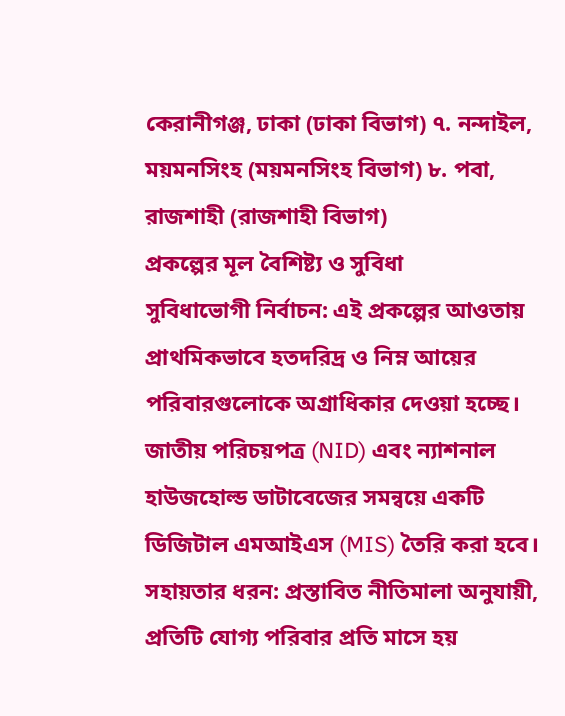কেরানীগঞ্জ, ঢাকা (ঢাকা বিভাগ) ৭. নন্দাইল, ময়মনসিংহ (ময়মনসিংহ বিভাগ) ৮. পবা, রাজশাহী (রাজশাহী বিভাগ)
প্রকল্পের মূল বৈশিষ্ট্য ও সুবিধা
সুবিধাভোগী নির্বাচন: এই প্রকল্পের আওতায় প্রাথমিকভাবে হতদরিদ্র ও নিম্ন আয়ের পরিবারগুলোকে অগ্রাধিকার দেওয়া হচ্ছে। জাতীয় পরিচয়পত্র (NID) এবং ন্যাশনাল হাউজহোল্ড ডাটাবেজের সমন্বয়ে একটি ডিজিটাল এমআইএস (MIS) তৈরি করা হবে।
সহায়তার ধরন: প্রস্তাবিত নীতিমালা অনুযায়ী, প্রতিটি যোগ্য পরিবার প্রতি মাসে হয়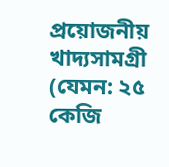প্রয়োজনীয় খাদ্যসামগ্রী (যেমন: ২৫ কেজি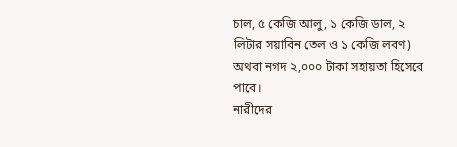চাল, ৫ কেজি আলু, ১ কেজি ডাল, ২ লিটার সয়াবিন তেল ও ১ কেজি লবণ) অথবা নগদ ২,০০০ টাকা সহায়তা হিসেবে পাবে।
নারীদের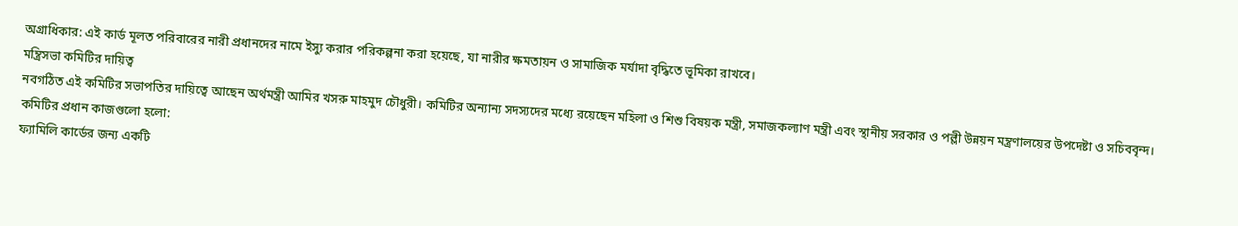অগ্রাধিকার: এই কার্ড মূলত পরিবারের নারী প্রধানদের নামে ইস্যু করার পরিকল্পনা করা হয়েছে, যা নারীর ক্ষমতায়ন ও সামাজিক মর্যাদা বৃদ্ধিতে ভূমিকা রাখবে।
মন্ত্রিসভা কমিটির দায়িত্ব
নবগঠিত এই কমিটির সভাপতির দায়িত্বে আছেন অর্থমন্ত্রী আমির খসরু মাহমুদ চৌধুরী। কমিটির অন্যান্য সদস্যদের মধ্যে রয়েছেন মহিলা ও শিশু বিষয়ক মন্ত্রী, সমাজকল্যাণ মন্ত্রী এবং স্থানীয় সরকার ও পল্লী উন্নয়ন মন্ত্রণালয়ের উপদেষ্টা ও সচিববৃন্দ।
কমিটির প্রধান কাজগুলো হলো:
ফ্যামিলি কার্ডের জন্য একটি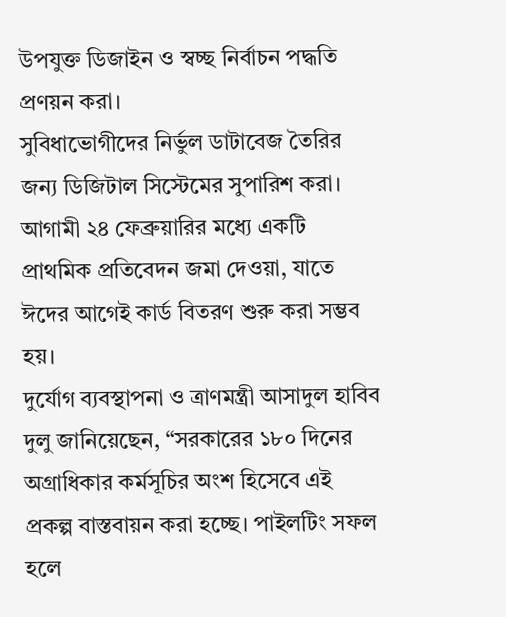উপযুক্ত ডিজাইন ও স্বচ্ছ নির্বাচন পদ্ধতি প্রণয়ন করা।
সুবিধাভোগীদের নির্ভুল ডাটাবেজ তৈরির জন্য ডিজিটাল সিস্টেমের সুপারিশ করা।
আগামী ২৪ ফেব্রুয়ারির মধ্যে একটি প্রাথমিক প্রতিবেদন জমা দেওয়া, যাতে ঈদের আগেই কার্ড বিতরণ শুরু করা সম্ভব হয়।
দুর্যোগ ব্যবস্থাপনা ও ত্রাণমন্ত্রী আসাদুল হাবিব দুলু জানিয়েছেন, “সরকারের ১৮০ দিনের অগ্রাধিকার কর্মসূচির অংশ হিসেবে এই প্রকল্প বাস্তবায়ন করা হচ্ছে। পাইলটিং সফল হলে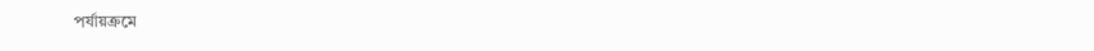পর্যায়ক্রমে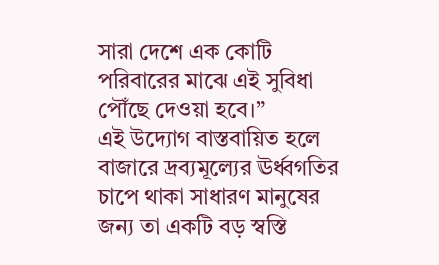সারা দেশে এক কোটি পরিবারের মাঝে এই সুবিধা পৌঁছে দেওয়া হবে।”
এই উদ্যোগ বাস্তবায়িত হলে বাজারে দ্রব্যমূল্যের ঊর্ধ্বগতির চাপে থাকা সাধারণ মানুষের জন্য তা একটি বড় স্বস্তি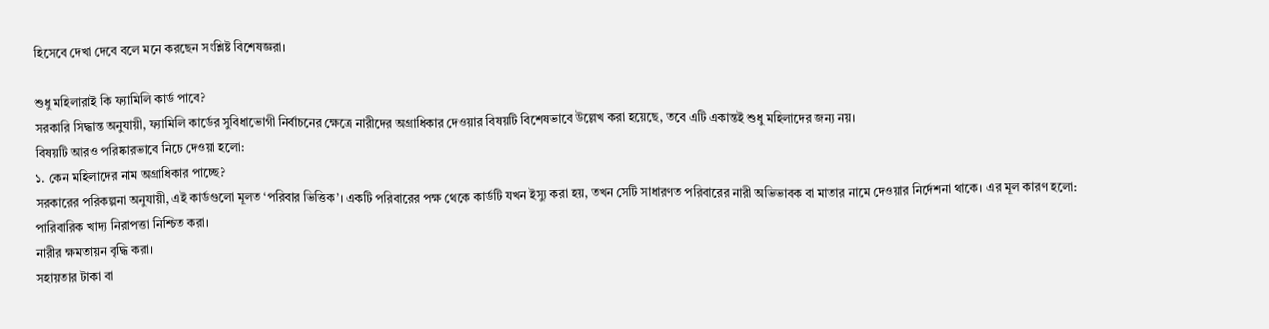হিসেবে দেখা দেবে বলে মনে করছেন সংশ্লিষ্ট বিশেষজ্ঞরা।

শুধু মহিলারাই কি ফ্যামিলি কার্ড পাবে?
সরকারি সিদ্ধান্ত অনুযায়ী, ফ্যামিলি কার্ডের সুবিধাভোগী নির্বাচনের ক্ষেত্রে নারীদের অগ্রাধিকার দেওয়ার বিষয়টি বিশেষভাবে উল্লেখ করা হয়েছে, তবে এটি একান্তই শুধু মহিলাদের জন্য নয়।
বিষয়টি আরও পরিষ্কারভাবে নিচে দেওয়া হলো:
১. কেন মহিলাদের নাম অগ্রাধিকার পাচ্ছে?
সরকারের পরিকল্পনা অনুযায়ী, এই কার্ডগুলো মূলত ‘পরিবার ভিত্তিক’। একটি পরিবারের পক্ষ থেকে কার্ডটি যখন ইস্যু করা হয়, তখন সেটি সাধারণত পরিবারের নারী অভিভাবক বা মাতার নামে দেওয়ার নির্দেশনা থাকে। এর মূল কারণ হলো:
পারিবারিক খাদ্য নিরাপত্তা নিশ্চিত করা।
নারীর ক্ষমতায়ন বৃদ্ধি করা।
সহায়তার টাকা বা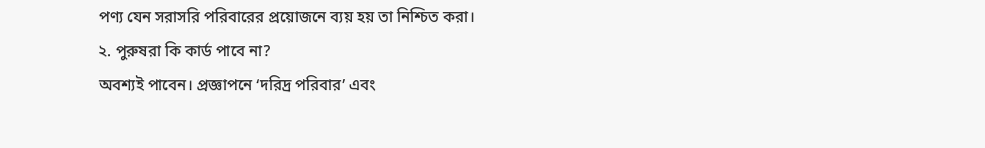পণ্য যেন সরাসরি পরিবারের প্রয়োজনে ব্যয় হয় তা নিশ্চিত করা।
২. পুরুষরা কি কার্ড পাবে না?
অবশ্যই পাবেন। প্রজ্ঞাপনে ‘দরিদ্র পরিবার’ এবং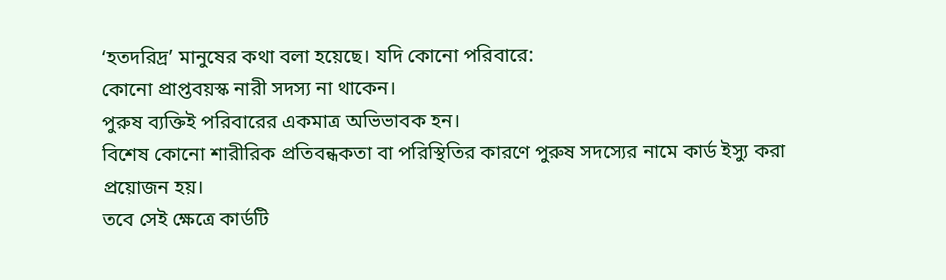‘হতদরিদ্র’ মানুষের কথা বলা হয়েছে। যদি কোনো পরিবারে:
কোনো প্রাপ্তবয়স্ক নারী সদস্য না থাকেন।
পুরুষ ব্যক্তিই পরিবারের একমাত্র অভিভাবক হন।
বিশেষ কোনো শারীরিক প্রতিবন্ধকতা বা পরিস্থিতির কারণে পুরুষ সদস্যের নামে কার্ড ইস্যু করা প্রয়োজন হয়।
তবে সেই ক্ষেত্রে কার্ডটি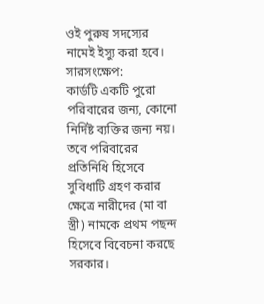ওই পুরুষ সদস্যের নামেই ইস্যু করা হবে।
সারসংক্ষেপ:
কার্ডটি একটি পুরো পরিবারের জন্য, কোনো নির্দিষ্ট ব্যক্তির জন্য নয়। তবে পরিবারের প্রতিনিধি হিসেবে সুবিধাটি গ্রহণ করার ক্ষেত্রে নারীদের (মা বা স্ত্রী) নামকে প্রথম পছন্দ হিসেবে বিবেচনা করছে সরকার।